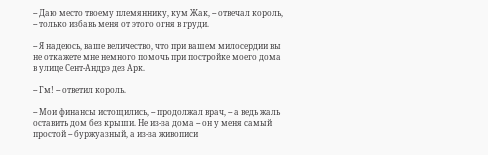-- Даю место твоему племяннику, кум Жак, -- отвечал король, -- только избавь меня от этого огня в груди.

-- Я надеюсь, ваше величество, что при вашем милосердии вы не откажете мне немного помочь при постройке моего дома в улице Сент-Андрэ дез Арк.

-- Гм! -- ответил король.

-- Мои финансы истощились, -- продолжал врач, -- а ведь жаль оставить дом без крыши. Не из-за дома -- он у меня самый простой -- буржуазный, а из-за живописи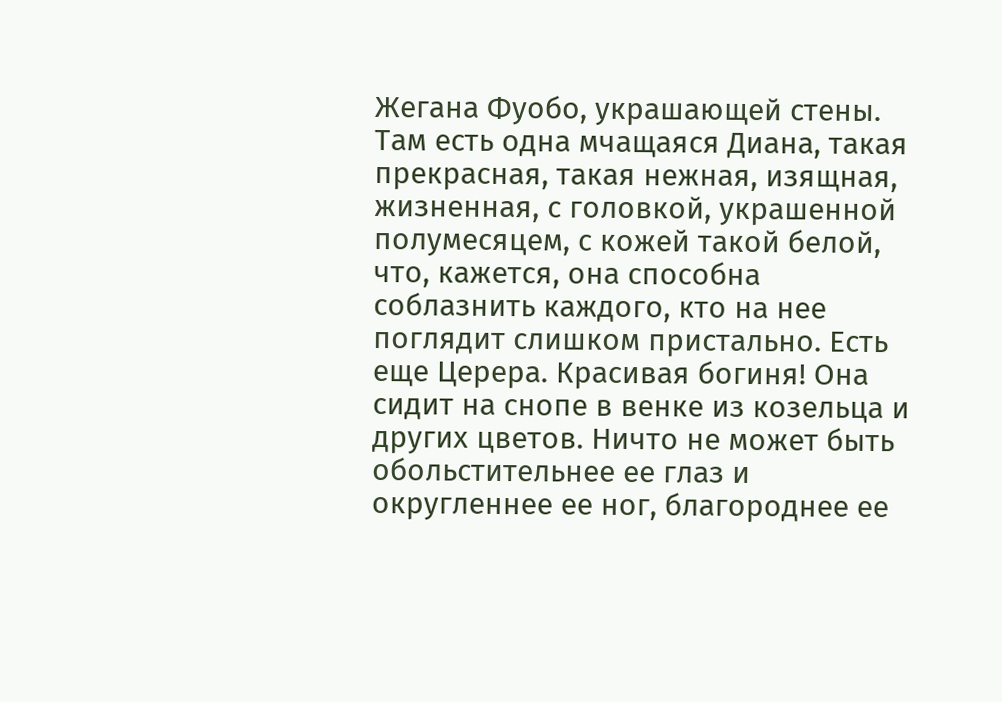Жегана Фуобо, украшающей стены. Там есть одна мчащаяся Диана, такая прекрасная, такая нежная, изящная, жизненная, с головкой, украшенной полумесяцем, с кожей такой белой, что, кажется, она способна соблазнить каждого, кто на нее поглядит слишком пристально. Есть еще Церера. Красивая богиня! Она сидит на снопе в венке из козельца и других цветов. Ничто не может быть обольстительнее ее глаз и округленнее ее ног, благороднее ее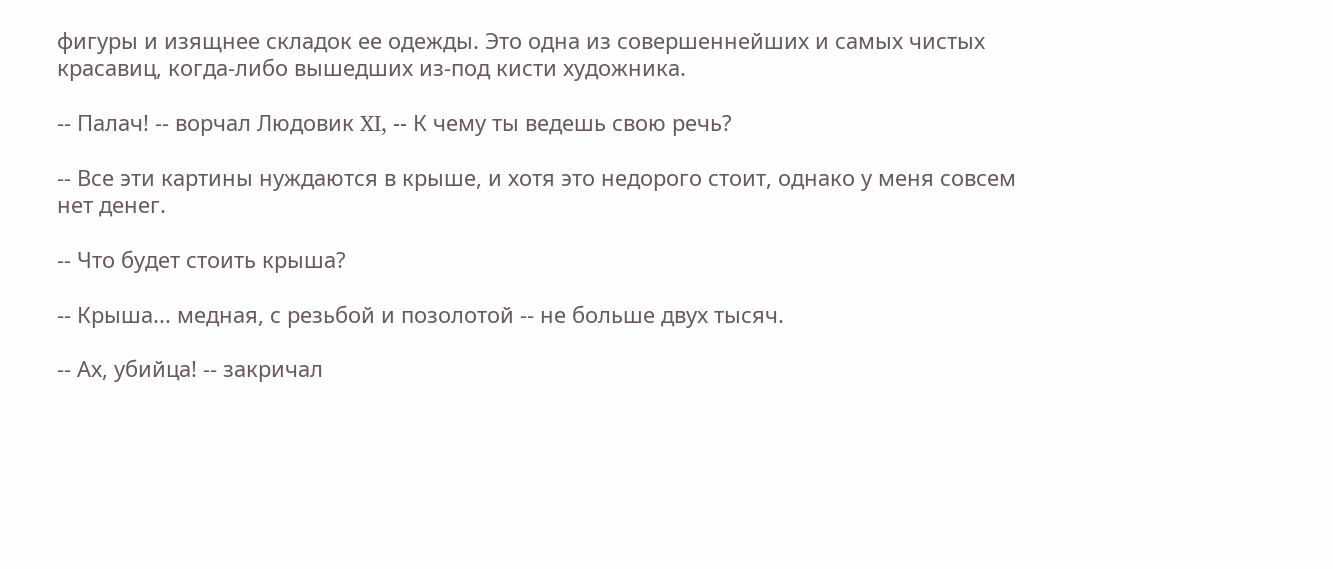фигуры и изящнее складок ее одежды. Это одна из совершеннейших и самых чистых красавиц, когда-либо вышедших из-под кисти художника.

-- Палач! -- ворчал Людовик XI, -- К чему ты ведешь свою речь?

-- Все эти картины нуждаются в крыше, и хотя это недорого стоит, однако у меня совсем нет денег.

-- Что будет стоить крыша?

-- Крыша... медная, с резьбой и позолотой -- не больше двух тысяч.

-- Ах, убийца! -- закричал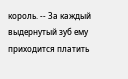король. -- За каждый выдернутый зуб ему приходится платить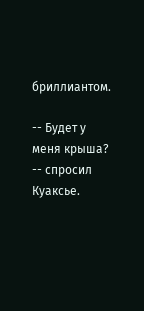бриллиантом.

-- Будет у меня крыша? -- спросил Куаксье.